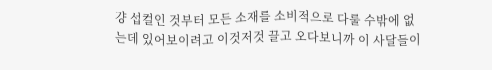걍 섭컬인 것부터 모든 소재를 소비적으로 다룰 수밖에 없는데 있어보이려고 이것저것 끌고 오다보니까 이 사달들이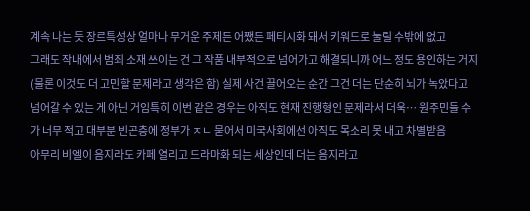계속 나는 듯 장르특성상 얼마나 무거운 주제든 어쨌든 페티시화 돼서 키워드로 눌릴 수밖에 없고
그래도 작내에서 범죄 소재 쓰이는 건 그 작품 내부적으로 넘어가고 해결되니까 어느 정도 용인하는 거지 (물론 이것도 더 고민할 문제라고 생각은 함) 실제 사건 끌어오는 순간 그건 더는 단순히 뇌가 녹았다고 넘어갈 수 있는 게 아닌 거임특히 이번 같은 경우는 아직도 현재 진행형인 문제라서 더욱… 원주민들 수가 너무 적고 대부분 빈곤층에 정부가 ㅈㄴ 묻어서 미국사회에선 아직도 목소리 못 내고 차별받음
아무리 비엘이 음지라도 카페 열리고 드라마화 되는 세상인데 더는 음지라고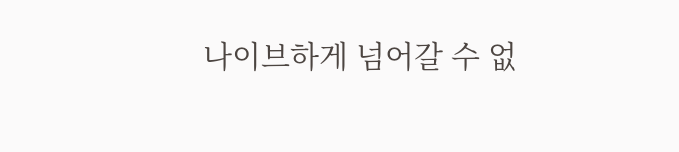나이브하게 넘어갈 수 없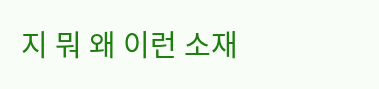지 뭐 왜 이런 소재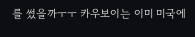를 썼을까ㅜㅜ 카우보이는 이미 미국에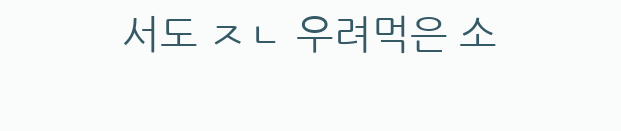서도 ㅈㄴ 우려먹은 소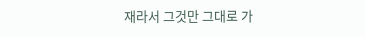재라서 그것만 그대로 가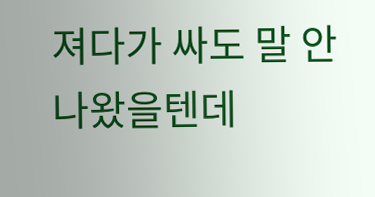져다가 싸도 말 안 나왔을텐데